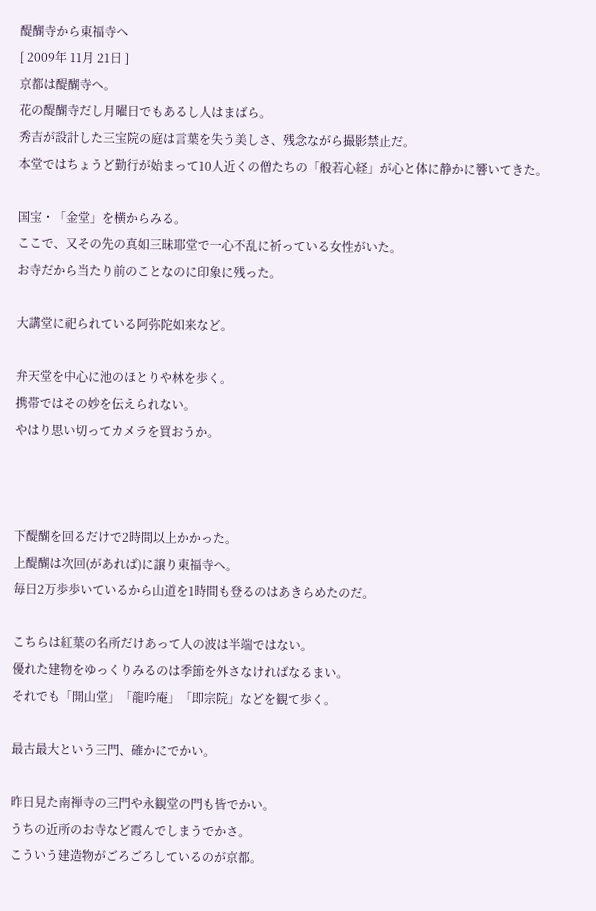醍醐寺から東福寺へ
[ 2009年 11月 21日 ]
京都は醍醐寺へ。
花の醍醐寺だし月曜日でもあるし人はまばら。
秀吉が設計した三宝院の庭は言葉を失う美しさ、残念ながら撮影禁止だ。
本堂ではちょうど勤行が始まって10人近くの僧たちの「般若心経」が心と体に静かに響いてきた。

国宝・「金堂」を横からみる。
ここで、又その先の真如三昧耶堂で一心不乱に祈っている女性がいた。
お寺だから当たり前のことなのに印象に残った。

大講堂に祀られている阿弥陀如来など。

弁天堂を中心に池のほとりや林を歩く。
携帯ではその妙を伝えられない。
やはり思い切ってカメラを買おうか。



下醍醐を回るだけで2時間以上かかった。
上醍醐は次回(があれば)に譲り東福寺へ。
毎日2万歩歩いているから山道を1時間も登るのはあきらめたのだ。

こちらは紅葉の名所だけあって人の波は半端ではない。
優れた建物をゆっくりみるのは季節を外さなければなるまい。
それでも「開山堂」「龍吟庵」「即宗院」などを観て歩く。

最古最大という三門、確かにでかい。

昨日見た南禅寺の三門や永観堂の門も皆でかい。
うちの近所のお寺など霞んでしまうでかさ。
こういう建造物がごろごろしているのが京都。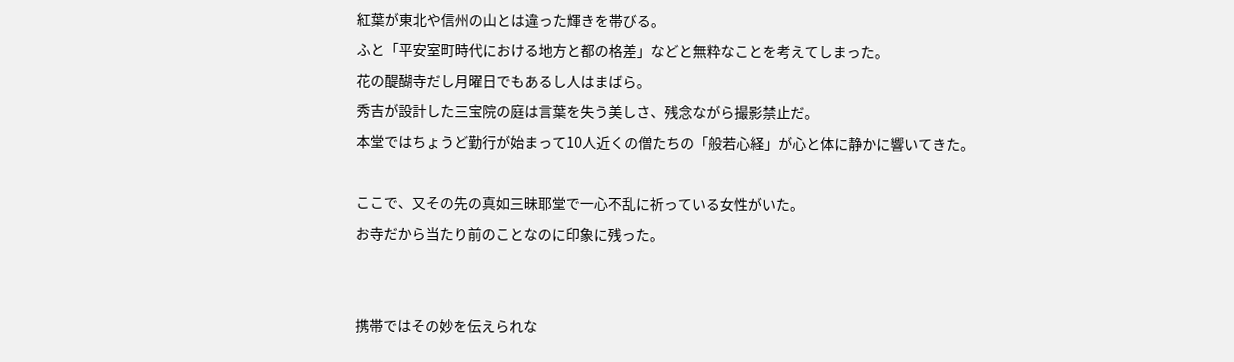紅葉が東北や信州の山とは違った輝きを帯びる。
ふと「平安室町時代における地方と都の格差」などと無粋なことを考えてしまった。
花の醍醐寺だし月曜日でもあるし人はまばら。
秀吉が設計した三宝院の庭は言葉を失う美しさ、残念ながら撮影禁止だ。
本堂ではちょうど勤行が始まって10人近くの僧たちの「般若心経」が心と体に静かに響いてきた。

ここで、又その先の真如三昧耶堂で一心不乱に祈っている女性がいた。
お寺だから当たり前のことなのに印象に残った。


携帯ではその妙を伝えられな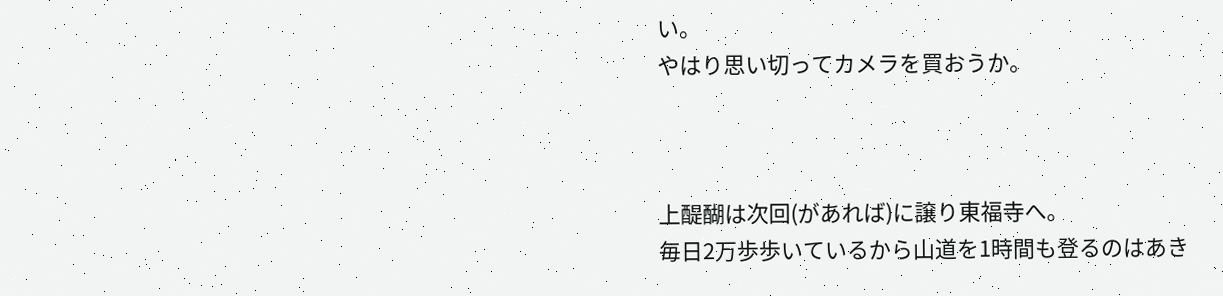い。
やはり思い切ってカメラを買おうか。



上醍醐は次回(があれば)に譲り東福寺へ。
毎日2万歩歩いているから山道を1時間も登るのはあき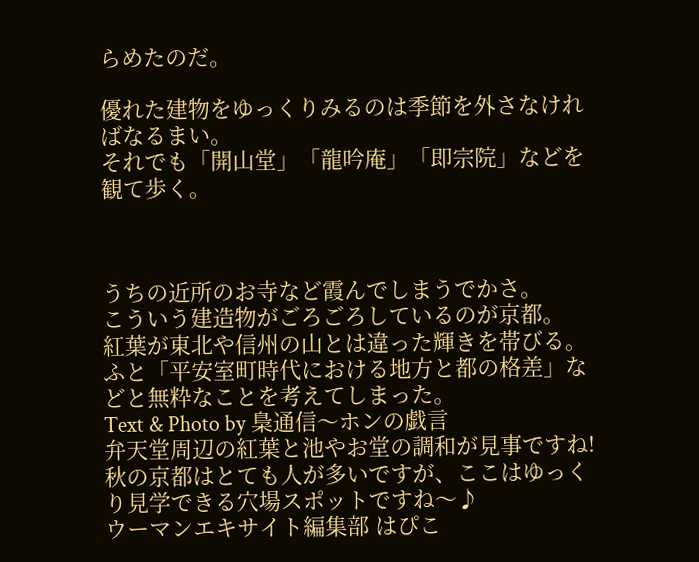らめたのだ。

優れた建物をゆっくりみるのは季節を外さなければなるまい。
それでも「開山堂」「龍吟庵」「即宗院」などを観て歩く。



うちの近所のお寺など霞んでしまうでかさ。
こういう建造物がごろごろしているのが京都。
紅葉が東北や信州の山とは違った輝きを帯びる。
ふと「平安室町時代における地方と都の格差」などと無粋なことを考えてしまった。
Text & Photo by 梟通信〜ホンの戯言
弁天堂周辺の紅葉と池やお堂の調和が見事ですね!秋の京都はとても人が多いですが、ここはゆっくり見学できる穴場スポットですね〜♪
ウーマンエキサイト編集部 はぴこ